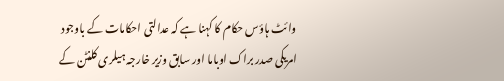وائٹ ہاؤس حکام کا کہنا ہے کہ عدالتی احکامات کے باوجود امریکی صدر براک اوباما اور سابق وزیر خارجہ ہیلری کلنٹن کے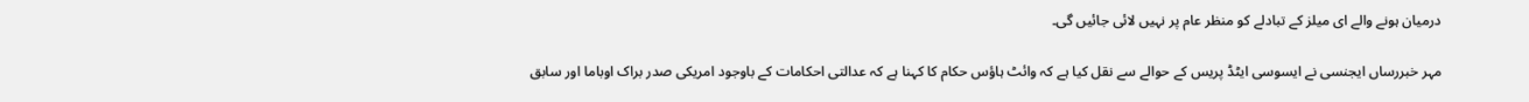درمیان ہونے والے ای میلز کے تبادلے کو منظر عام پر نہیں لائی جائیں گی۔

مہر خبررساں ایجنسی نے ایسوسی ایٹڈ پریس کے حوالے سے نقل کیا ہے کہ وائٹ ہاؤس حکام کا کہنا ہے کہ عدالتی احکامات کے باوجود امریکی صدر براک اوباما اور سابق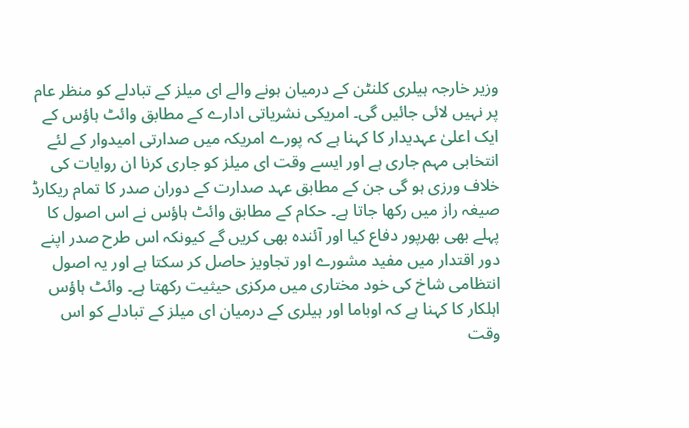وزیر خارجہ ہیلری کلنٹن کے درمیان ہونے والے ای میلز کے تبادلے کو منظر عام پر نہیں لائی جائیں گی۔ امریکی نشریاتی ادارے کے مطابق وائٹ ہاؤس کے ایک اعلیٰ عہدیدار کا کہنا ہے کہ پورے امریکہ میں صدارتی امیدوار کے لئے انتخابی مہم جاری ہے اور ایسے وقت ای میلز کو جاری کرنا ان روایات کی خلاف ورزی ہو گی جن کے مطابق عہد صدارت کے دوران صدر کا تمام ریکارڈ صیغہ راز میں رکھا جاتا ہے۔ حکام کے مطابق وائٹ ہاؤس نے اس اصول کا پہلے بھی بھرپور دفاع کیا اور آئندہ بھی کریں گے کیونکہ اس طرح صدر اپنے دور اقتدار میں مفید مشورے اور تجاویز حاصل کر سکتا ہے اور یہ اصول انتظامی شاخ کی خود مختاری میں مرکزی حیثیت رکھتا ہے۔ وائٹ ہاؤس اہلکار کا کہنا ہے کہ اوباما اور ہیلری کے درمیان ای میلز کے تبادلے کو اس وقت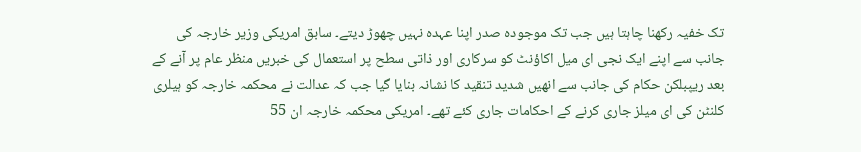تک خفیہ رکھنا چاہتا ہیں جب تک موجودہ صدر اپنا عہدہ نہیں چھوڑ دیتے۔ سابق امریکی وزیر خارجہ کی جانب سے اپنے ایک نجی ای میل اکاؤنٹ کو سرکاری اور ذاتی سطح پر استعمال کی خبریں منظر عام پر آنے کے بعد ریپبلکن حکام کی جانب سے انھیں شدید تنقید کا نشانہ بنایا گیا جب کہ عدالت نے محکمہ خارجہ کو ہیلری کلنٹن کی ای میلز جاری کرنے کے احکامات جاری کئے تھے۔ امریکی محکمہ خارجہ ان 55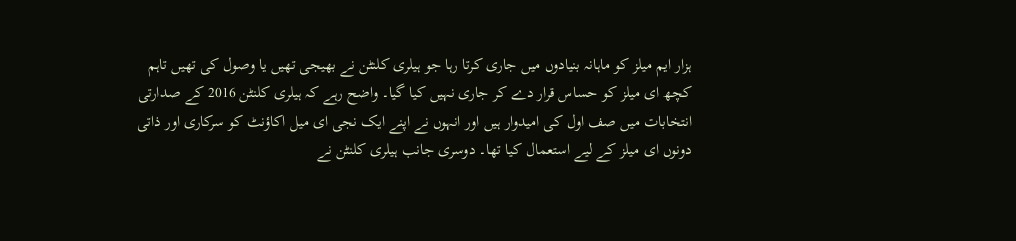ہزار ایم میلز کو ماہانہ بنیادوں میں جاری کرتا رہا جو ہیلری کلنٹن نے بھیجی تھیں یا وصول کی تھیں تاہم کچھ ای میلز کو حساس قرار دے کر جاری نہیں کیا گیا۔ واضح رہے کہ ہیلری کلنٹن 2016 کے صدارتی انتخابات میں صف اول کی امیدوار ہیں اور انہوں نے اپنے ایک نجی ای میل اکاؤنٹ کو سرکاری اور ذاتی دونوں ای میلز کے لیے استعمال کیا تھا۔ دوسری جانب ہیلری کلنٹن نے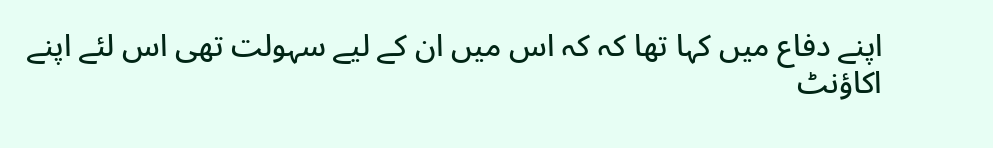اپنے دفاع میں کہا تھا کہ کہ اس میں ان کے لیے سہولت تھی اس لئے اپنے اکاؤنٹ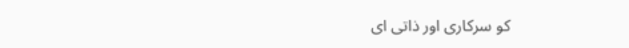کو سرکاری اور ذاتی ای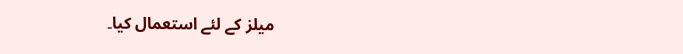میلز کے لئے استعمال کیا۔